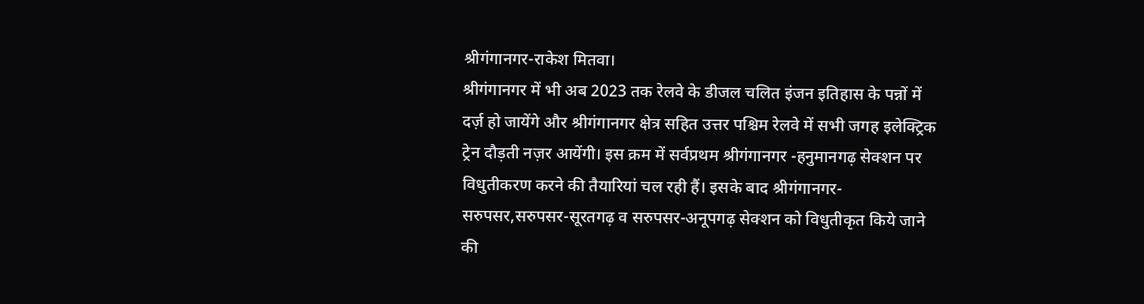श्रीगंगानगर-राकेश मितवा।
श्रीगंगानगर में भी अब 2023 तक रेलवे के डीजल चलित इंजन इतिहास के पन्नों में दर्ज़ हो जायेंगे और श्रीगंगानगर क्षेत्र सहित उत्तर पश्चिम रेलवे में सभी जगह इलेक्ट्रिक ट्रेन दौड़ती नज़र आयेंगी। इस क्रम में सर्वप्रथम श्रीगंगानगर -हनुमानगढ़ सेक्शन पर विधुतीकरण करने की तैयारियां चल रही हैं। इसके बाद श्रीगंगानगर-सरुपसर,सरुपसर-सूरतगढ़ व सरुपसर-अनूपगढ़ सेक्शन को विधुतीकृत किये जाने की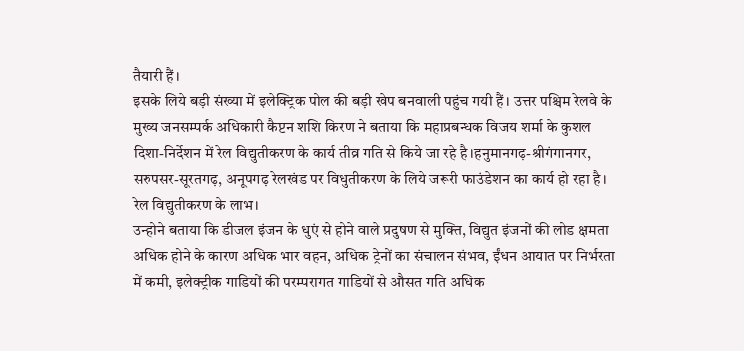तैयारी हैं।
इसके लिये बड़ी संख्या में इलेक्ट्रिक पोल की बड़ी खेप बनवाली पहुंच गयी हैं। उत्तर पश्चिम रेलवे के मुख्य जनसम्पर्क अधिकारी कैप्टन शशि किरण ने बताया कि महाप्रबन्धक विजय शर्मा के कुशल दिशा-निर्देशन में रेल विद्युतीकरण के कार्य तीव्र गति से किये जा रहे है।हनुमानगढ़-श्रीगंगानगर, सरुपसर-सूरतगढ़, अनूपगढ़ रेलखंड पर विधुतीकरण के लिये जरूरी फाउंडेशन का कार्य हो रहा है।
रेल विद्युतीकरण के लाभ।
उन्होने बताया कि डीजल इंजन के धुएं से होने वाले प्रदुषण से मुक्ति, विद्युत इंजनों की लोड क्षमता अधिक होने के कारण अधिक भार वहन, अधिक ट्रेनों का संचालन संभव, ईंधन आयात पर निर्भरता में कमी, इलेक्ट्रीक गाडियों की परम्परागत गाडियों से औसत गति अधिक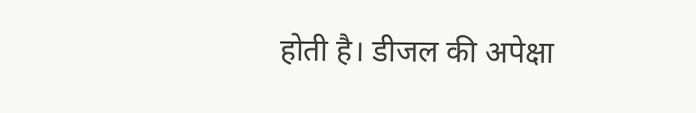होती है। डीजल की अपेक्षा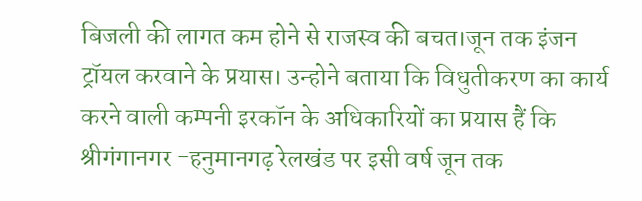बिजली की लागत कम होने से राजस्व की बचत।जून तक इंजन ट्रॉयल करवाने के प्रयास। उन्होने बताया कि विधुतीकरण का कार्य करने वाली कम्पनी इरकॉन के अधिकारियों का प्रयास हैं कि श्रीगंगानगर -हनुमानगढ़ रेलखंड पर इसी वर्ष जून तक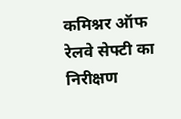कमिश्नर ऑफ रेलवे सेफ्टी का निरीक्षण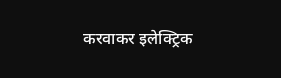करवाकर इलेक्ट्रिक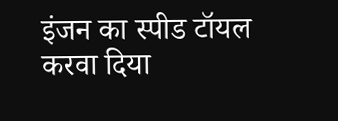इंजन का स्पीड टॉयल करवा दिया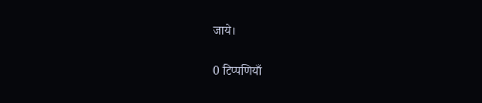जाये।

0 टिप्पणियाँ